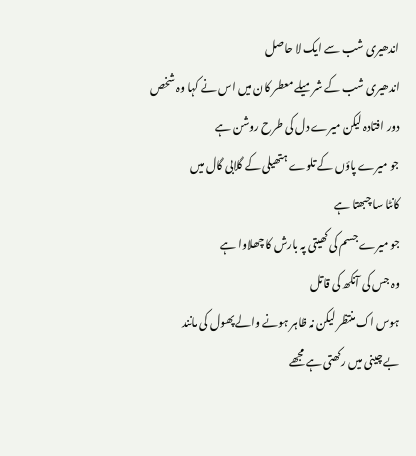اندھیری شب سے ایک لا حاصل
اندھیری شب کے شرمیلے معطر کان میں اس نے کہا وہ شخص
دور افتادہ لیکن میرے دل کی طرح روشن ہے
جو میرے پاؤں کے تلوے ہتھیلی کے گلابی گال میں
کانٹا سا چبھتا ہے
جو میرے جسم کی کھیتی پہ بارش کا چھلاوا ہے
وہ جس کی آنکھ کی قاتل
ہوس اک منتظر لیکن نہ ظاہر ہونے والے پھول کی مانند
بے چینی میں رکھتی ہے مجھے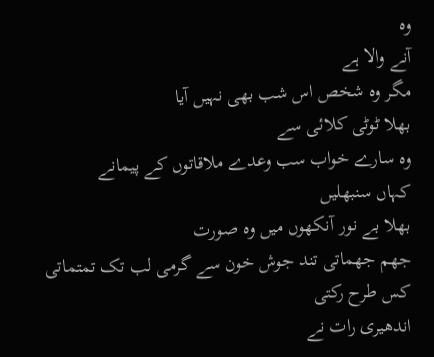وہ
آنے والا ہے
مگر وہ شخص اس شب بھی نہیں آیا
بھلا ٹوٹی کلائی سے
وہ سارے خواب سب وعدے ملاقاتوں کے پیمانے
کہاں سنبھلیں
بھلا بے نور آنکھوں میں وہ صورت
جھم جھماتی تند جوش خون سے گرمی لب تک تمتماتی
کس طرح رکتی
اندھیری رات نے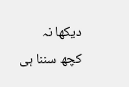دیکھا نہ کچھ سننا ہی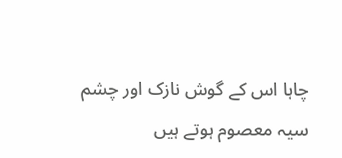چاہا اس کے گوش نازک اور چشم سیہ معصوم ہوتے ہیں